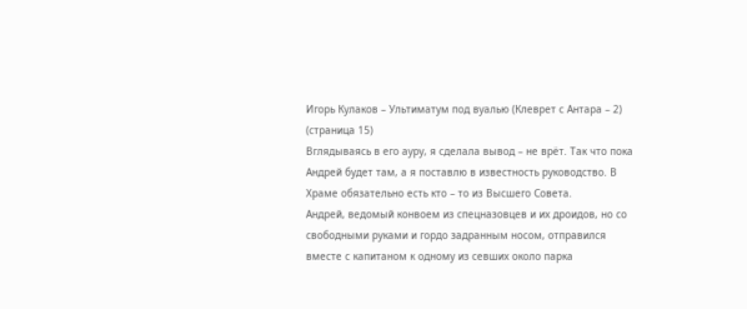Игорь Кулаков – Ультиматум под вуалью (Клеврет с Антара – 2) (страница 15)
Вглядываясь в его ауру, я сделала вывод – не врёт. Так что пока Андрей будет там, а я поставлю в известность руководство. В Храме обязательно есть кто – то из Высшего Совета.
Андрей, ведомый конвоем из спецназовцев и их дроидов, но со свободными руками и гордо задранным носом, отправился вместе с капитаном к одному из севших около парка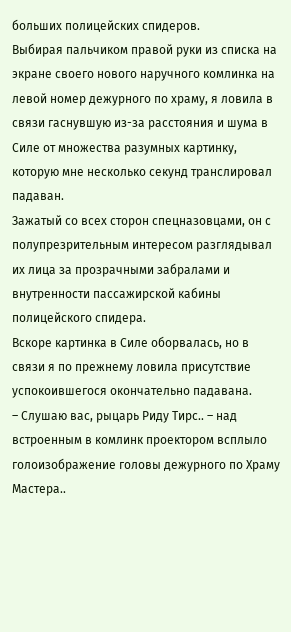больших полицейских спидеров.
Выбирая пальчиком правой руки из списка на экране своего нового наручного комлинка на левой номер дежурного по храму, я ловила в связи гаснувшую из-за расстояния и шума в Силе от множества разумных картинку, которую мне несколько секунд транслировал падаван.
Зажатый со всех сторон спецназовцами, он с полупрезрительным интересом разглядывал их лица за прозрачными забралами и внутренности пассажирской кабины полицейского спидера.
Вскоре картинка в Силе оборвалась, но в связи я по прежнему ловила присутствие успокоившегося окончательно падавана.
– Слушаю вас, рыцарь Риду Тирс.. – над встроенным в комлинк проектором всплыло голоизображение головы дежурного по Храму Мастера..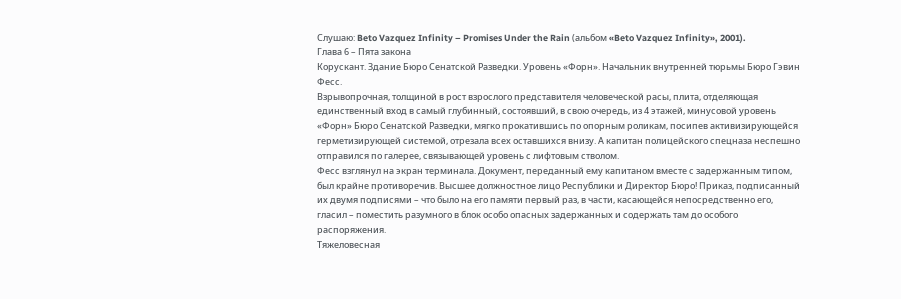Слушаю: Beto Vazquez Infinity – Promises Under the Rain (альбом «Beto Vazquez Infinity», 2001).
Глава 6 – Пята закона
Корускант. Здание Бюро Сенатской Разведки. Уровень «Форн». Начальник внутренней тюрьмы Бюро Гэвин Фесс.
Взрывопрочная, толщиной в рост взрослого представителя человеческой расы, плита, отделяющая единственный вход в самый глубинный, состоявший, в свою очередь, из 4 этажей, минусовой уровень «Форн» Бюро Сенатской Разведки, мягко прокатившись по опорным роликам, посипев активизирующейся герметизирующей системой, отрезала всех оставшихся внизу. А капитан полицейского спецназа неспешно отправился по галерее, связывающей уровень с лифтовым стволом.
Фесс взглянул на экран терминала. Документ, переданный ему капитаном вместе с задержанным типом, был крайне противоречив. Высшее должностное лицо Республики и Директор Бюро! Приказ, подписанный их двумя подписями – что было на его памяти первый раз, в части, касающейся непосредственно его, гласил – поместить разумного в блок особо опасных задержанных и содержать там до особого распоряжения.
Тяжеловесная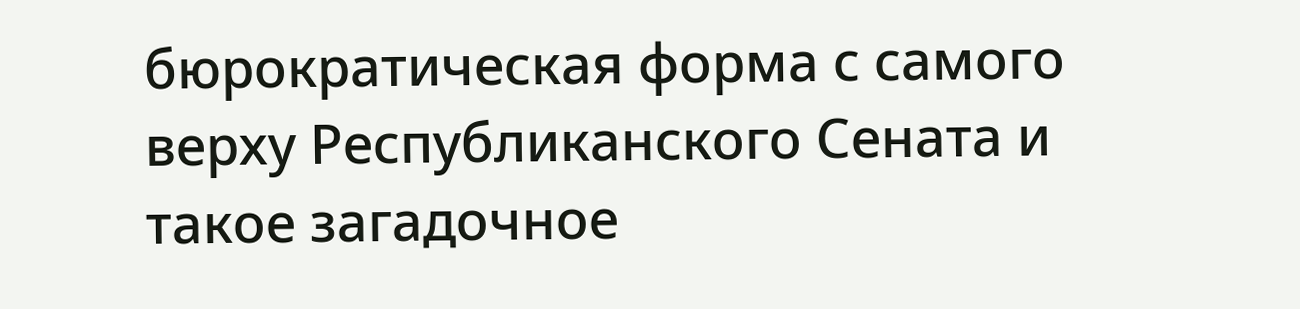бюрократическая форма с самого верху Республиканского Сената и такое загадочное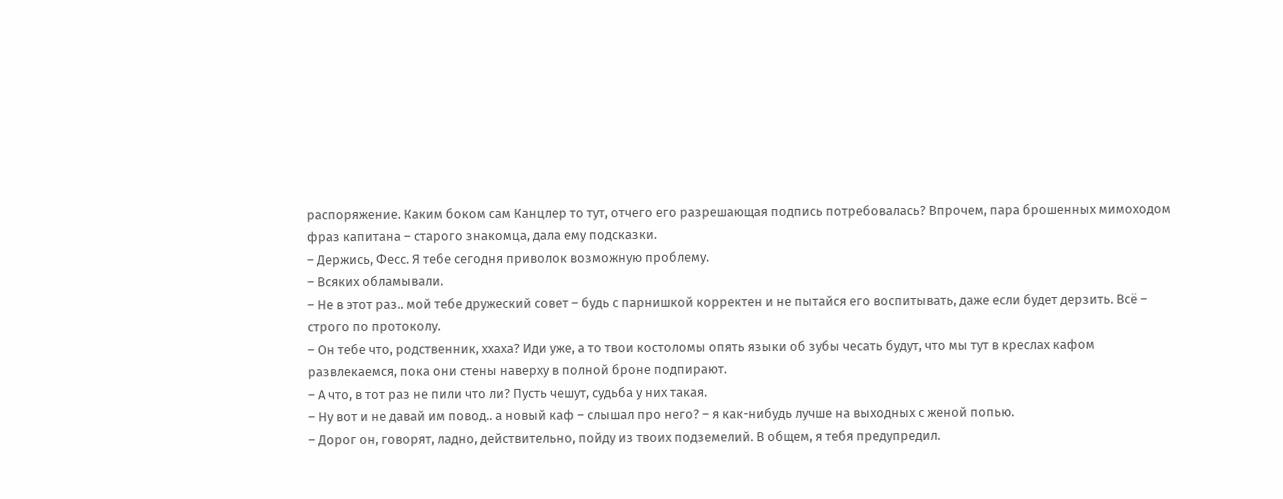распоряжение. Каким боком сам Канцлер то тут, отчего его разрешающая подпись потребовалась? Впрочем, пара брошенных мимоходом фраз капитана – старого знакомца, дала ему подсказки.
– Держись, Фесс. Я тебе сегодня приволок возможную проблему.
– Всяких обламывали.
– Не в этот раз.. мой тебе дружеский совет – будь с парнишкой корректен и не пытайся его воспитывать, даже если будет дерзить. Всё – строго по протоколу.
– Он тебе что, родственник, ххаха? Иди уже, а то твои костоломы опять языки об зубы чесать будут, что мы тут в креслах кафом развлекаемся, пока они стены наверху в полной броне подпирают.
– А что, в тот раз не пили что ли? Пусть чешут, судьба у них такая.
– Ну вот и не давай им повод.. а новый каф – слышал про него? – я как-нибудь лучше на выходных с женой попью.
– Дорог он, говорят, ладно, действительно, пойду из твоих подземелий. В общем, я тебя предупредил.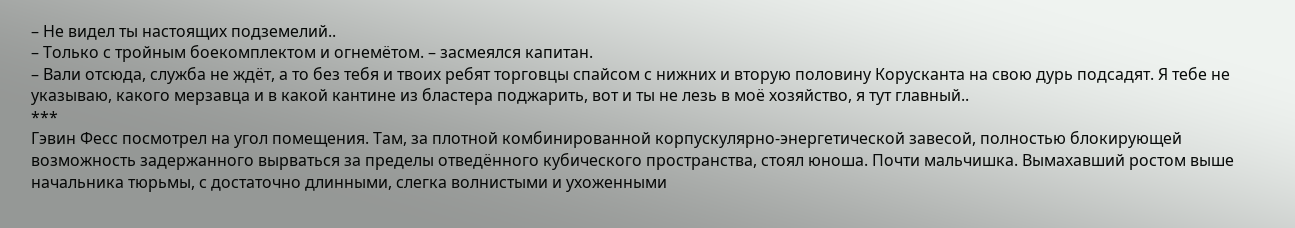– Не видел ты настоящих подземелий..
– Только с тройным боекомплектом и огнемётом. – засмеялся капитан.
– Вали отсюда, служба не ждёт, а то без тебя и твоих ребят торговцы спайсом с нижних и вторую половину Корусканта на свою дурь подсадят. Я тебе не указываю, какого мерзавца и в какой кантине из бластера поджарить, вот и ты не лезь в моё хозяйство, я тут главный..
***
Гэвин Фесс посмотрел на угол помещения. Там, за плотной комбинированной корпускулярно-энергетической завесой, полностью блокирующей возможность задержанного вырваться за пределы отведённого кубического пространства, стоял юноша. Почти мальчишка. Вымахавший ростом выше начальника тюрьмы, с достаточно длинными, слегка волнистыми и ухоженными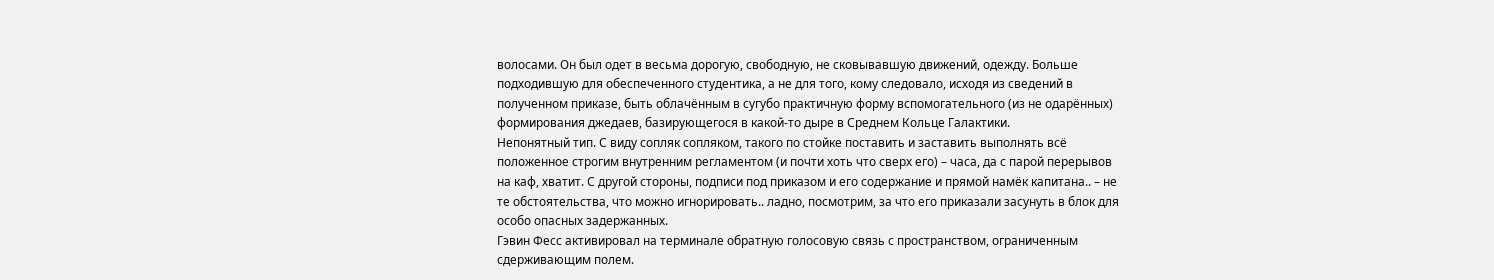волосами. Он был одет в весьма дорогую, свободную, не сковывавшую движений, одежду. Больше подходившую для обеспеченного студентика, а не для того, кому следовало, исходя из сведений в полученном приказе, быть облачённым в сугубо практичную форму вспомогательного (из не одарённых) формирования джедаев, базирующегося в какой-то дыре в Среднем Кольце Галактики.
Непонятный тип. С виду сопляк сопляком, такого по стойке поставить и заставить выполнять всё положенное строгим внутренним регламентом (и почти хоть что сверх его) – часа, да с парой перерывов на каф, хватит. С другой стороны, подписи под приказом и его содержание и прямой намёк капитана.. – не те обстоятельства, что можно игнорировать.. ладно, посмотрим, за что его приказали засунуть в блок для особо опасных задержанных.
Гэвин Фесс активировал на терминале обратную голосовую связь с пространством, ограниченным сдерживающим полем.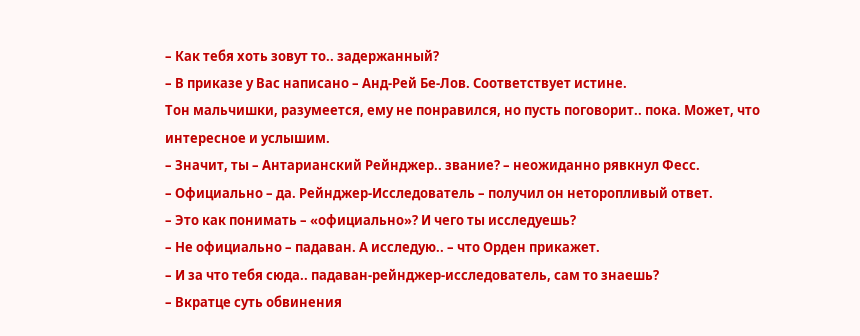– Как тебя хоть зовут то.. задержанный?
– В приказе у Вас написано – Анд-Рей Бе-Лов. Соответствует истине.
Тон мальчишки, разумеется, ему не понравился, но пусть поговорит.. пока. Может, что интересное и услышим.
– Значит, ты – Антарианский Рейнджер.. звание? – неожиданно рявкнул Фесс.
– Официально – да. Рейнджер-Исследователь – получил он неторопливый ответ.
– Это как понимать – «официально»? И чего ты исследуешь?
– Не официально – падаван. А исследую.. – что Орден прикажет.
– И за что тебя сюда.. падаван-рейнджер-исследователь, сам то знаешь?
– Вкратце суть обвинения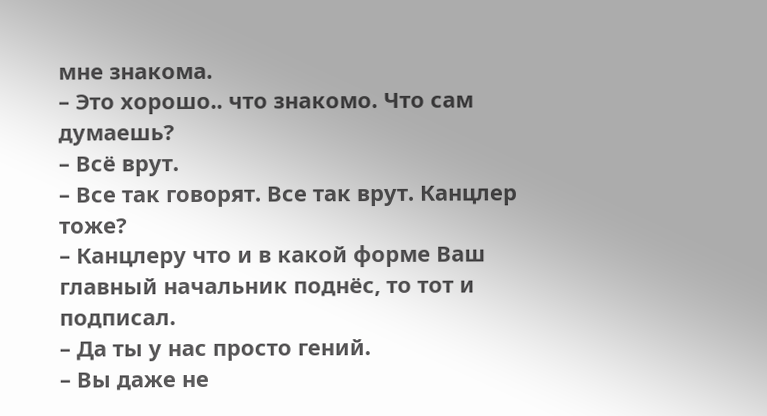мне знакома.
– Это хорошо.. что знакомо. Что сам думаешь?
– Всё врут.
– Все так говорят. Все так врут. Канцлер тоже?
– Канцлеру что и в какой форме Ваш главный начальник поднёс, то тот и подписал.
– Да ты у нас просто гений.
– Вы даже не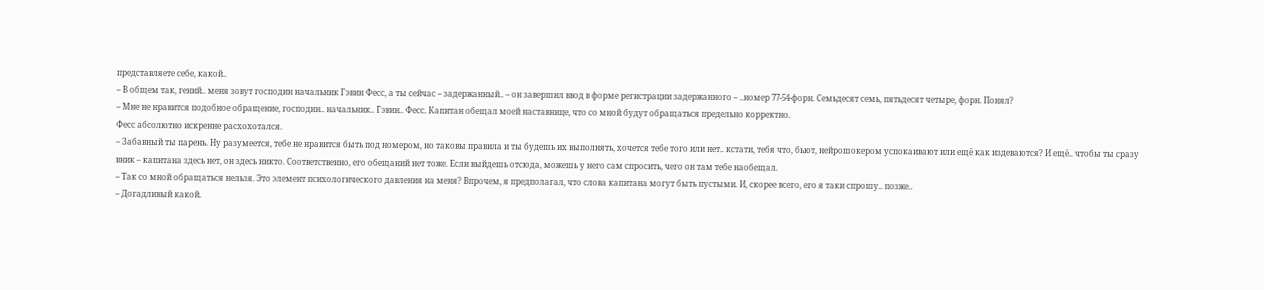представляете себе, какой..
– В общем так, гений.. меня зовут господин начальник Гэвин Фесс, а ты сейчас – задержанный.. – он завершил ввод в форме регистрации задержанного – ..номер 77-54-форн. Семьдесят семь, пятьдесят четыре, форн. Понял?
– Мне не нравится подобное обращение, господин.. начальник.. Гэвин.. Фесс. Капитан обещал моей наставнице, что со мной будут обращаться предельно корректно.
Фесс абсолютно искренне расхохотался.
– Забавный ты парень. Ну разумеется, тебе не нравится быть под номером, но таковы правила и ты будешь их выполнять, хочется тебе того или нет.. кстати, тебя что, бьют, нейрошокером успокаивают или ещё как издеваются? И ещё.. чтобы ты сразу вник – капитана здесь нет, он здесь никто. Соответственно, его обещаний нет тоже. Если выйдешь отсюда, можешь у него сам спросить, чего он там тебе наобещал.
– Так со мной обращаться нельзя. Это элемент психологического давления на меня? Впрочем, я предполагал, что слова капитана могут быть пустыми. И, скорее всего, его я таки спрошу.. позже..
– Догадливый какой.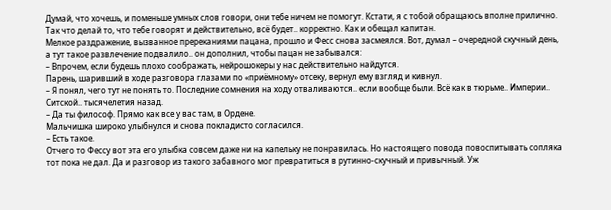Думай, что хочешь, и поменьше умных слов говори, они тебе ничем не помогут. Кстати, я с тобой обращаюсь вполне прилично. Так что делай то, что тебе говорят и действительно, всё будет.. корректно. Как и обещал капитан.
Мелкое раздражение, вызванное пререканиями пацана, прошло и Фесс снова засмеялся. Вот, думал – очередной скучный день, а тут такое развлечение подвалило.. он дополнил, чтобы пацан не забывался:
– Впрочем, если будешь плохо соображать, нейрошокеры у нас действительно найдутся.
Парень, шаривший в ходе разговора глазами по «приёмному» отсеку, вернул ему взгляд и кивнул.
– Я понял, чего тут не понять то. Последние сомнения на ходу отваливаются.. если вообще были. Всё как в тюрьме.. Империи.. Ситской.. тысячелетия назад.
– Да ты философ. Прямо как все у вас там, в Ордене.
Мальчишка широко улыбнулся и снова покладисто согласился.
– Есть такое.
Отчего то Фессу вот эта его улыбка совсем даже ни на капельку не понравилась. Но настоящего повода повоспитывать сопляка тот пока не дал. Да и разговор из такого забавного мог превратиться в рутинно-скучный и привычный. Уж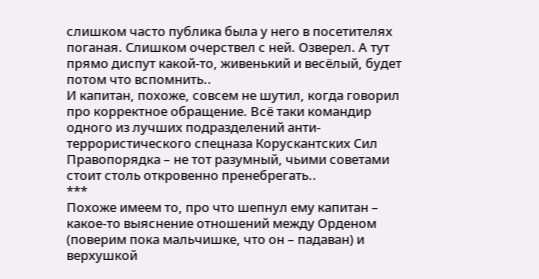слишком часто публика была у него в посетителях поганая. Слишком очерствел с ней. Озверел. А тут прямо диспут какой-то, живенький и весёлый, будет потом что вспомнить..
И капитан, похоже, совсем не шутил, когда говорил про корректное обращение. Всё таки командир одного из лучших подразделений анти-террористического спецназа Корускантских Сил Правопорядка – не тот разумный, чьими советами стоит столь откровенно пренебрегать..
***
Похоже имеем то, про что шепнул ему капитан – какое-то выяснение отношений между Орденом (поверим пока мальчишке, что он – падаван) и верхушкой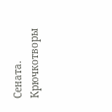Сената. Крючкотворы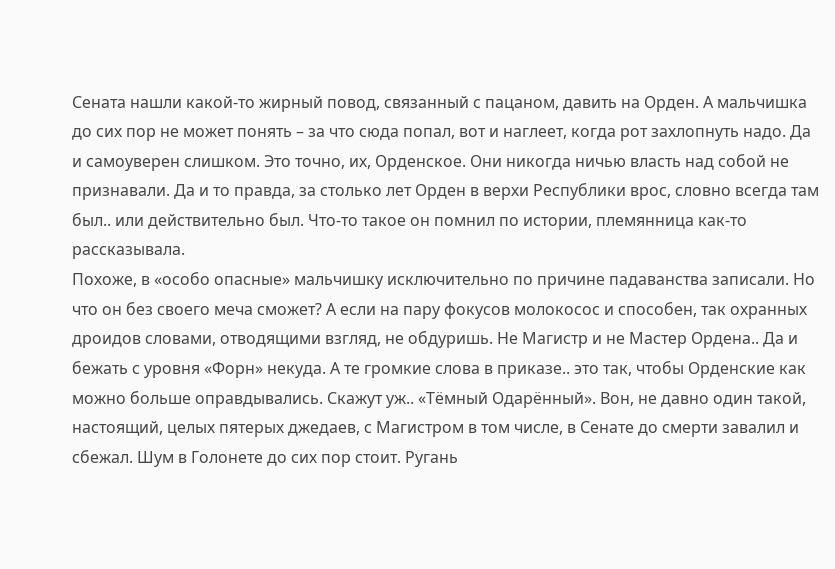Сената нашли какой-то жирный повод, связанный с пацаном, давить на Орден. А мальчишка до сих пор не может понять – за что сюда попал, вот и наглеет, когда рот захлопнуть надо. Да и самоуверен слишком. Это точно, их, Орденское. Они никогда ничью власть над собой не признавали. Да и то правда, за столько лет Орден в верхи Республики врос, словно всегда там был.. или действительно был. Что-то такое он помнил по истории, племянница как-то рассказывала.
Похоже, в «особо опасные» мальчишку исключительно по причине падаванства записали. Но что он без своего меча сможет? А если на пару фокусов молокосос и способен, так охранных дроидов словами, отводящими взгляд, не обдуришь. Не Магистр и не Мастер Ордена.. Да и бежать с уровня «Форн» некуда. А те громкие слова в приказе.. это так, чтобы Орденские как можно больше оправдывались. Скажут уж.. «Тёмный Одарённый». Вон, не давно один такой, настоящий, целых пятерых джедаев, с Магистром в том числе, в Сенате до смерти завалил и сбежал. Шум в Голонете до сих пор стоит. Ругань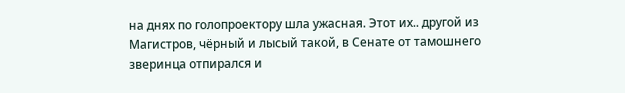на днях по голопроектору шла ужасная. Этот их.. другой из Магистров, чёрный и лысый такой, в Сенате от тамошнего зверинца отпирался и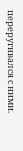переругивался с ними.